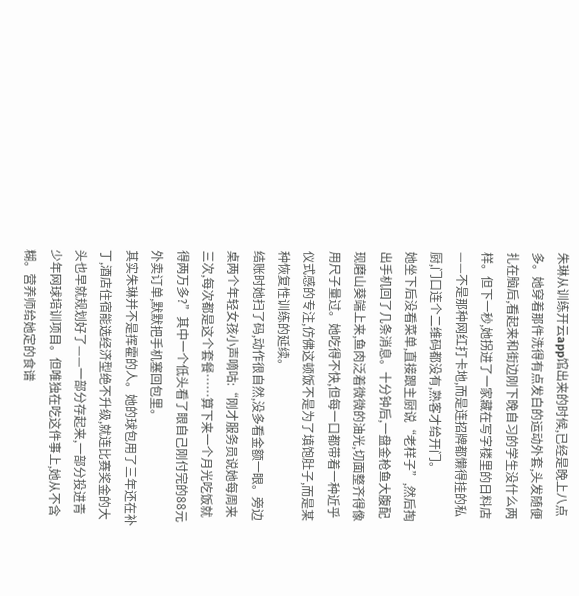朱琳从训练开云app馆出来的时候,已经是晚上八点多。她穿着那件洗得有点发白的运动外套,头发随便扎在脑后,看起来和街边刚下晚自习的学生没什么两样。但下一秒,她拐进了一家藏在写字楼里的日料店——不是那种网红打卡地,而是连招牌都懒得挂的私厨,门口连个二维码都没有,熟客才给开门。
她坐下后没看菜单,直接跟主厨说“老样子”,然后掏出手机回了几条消息。十分钟后,一盘金枪鱼大腹配现磨山葵端上来,鱼肉泛着微微的油光,切面整齐得像用尺子量过。她吃得不快,但每一口都带着一种近乎仪式感的专注,仿佛这顿饭不是为了填饱肚子,而是某种恢复性训练的延续。
结账时她扫了码,动作很自然,没多看金额一眼。旁边桌两个年轻女孩小声嘀咕:“刚才服务员说她每周来三次,每次都是这个套餐……算下来一个月光吃饭就得两万多?”其中一个低头看了眼自己刚付完的88元外卖订单,默默把手机塞回包里。
其实朱琳并不是挥霍的人。她的球包用了三年还在补丁,酒店住宿能选经济型绝不升级,就连比赛奖金的大头也早就规划好了——一部分存起来,一部分投进青少年网球培训项目。但唯独在吃这件事上,她从不含糊。营养师给她定的食谱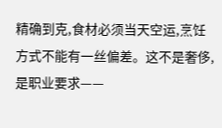精确到克,食材必须当天空运,烹饪方式不能有一丝偏差。这不是奢侈,是职业要求——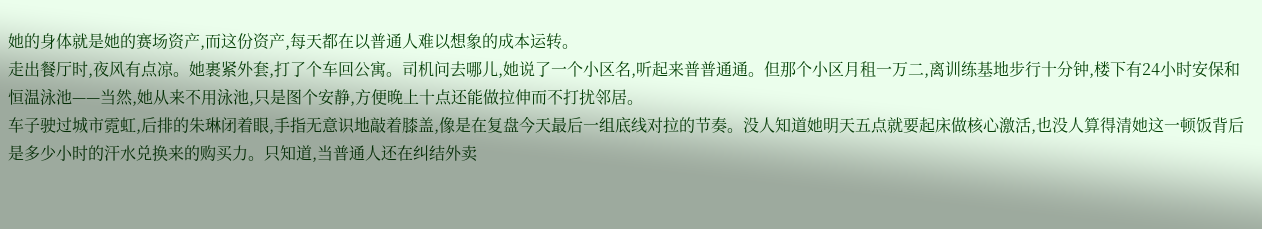她的身体就是她的赛场资产,而这份资产,每天都在以普通人难以想象的成本运转。
走出餐厅时,夜风有点凉。她裹紧外套,打了个车回公寓。司机问去哪儿,她说了一个小区名,听起来普普通通。但那个小区月租一万二,离训练基地步行十分钟,楼下有24小时安保和恒温泳池——当然,她从来不用泳池,只是图个安静,方便晚上十点还能做拉伸而不打扰邻居。
车子驶过城市霓虹,后排的朱琳闭着眼,手指无意识地敲着膝盖,像是在复盘今天最后一组底线对拉的节奏。没人知道她明天五点就要起床做核心激活,也没人算得清她这一顿饭背后是多少小时的汗水兑换来的购买力。只知道,当普通人还在纠结外卖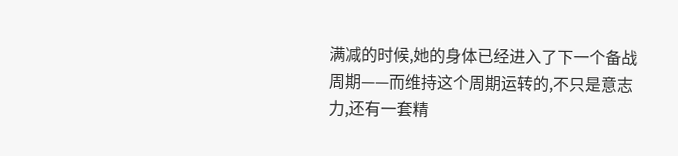满减的时候,她的身体已经进入了下一个备战周期——而维持这个周期运转的,不只是意志力,还有一套精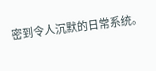密到令人沉默的日常系统。